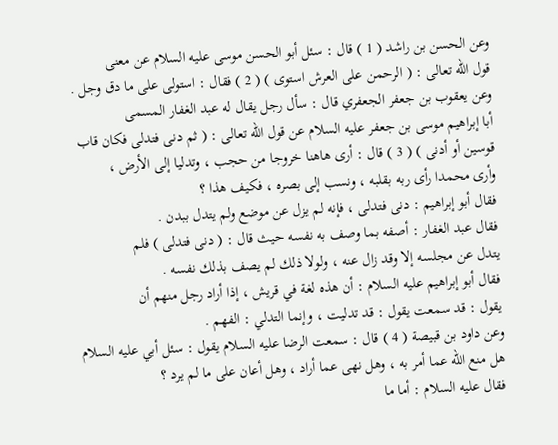وعن الحسن بن راشد ( 1 ) قال : سئل أبو الحسن موسى عليه السلام عن معنى
قول الله تعالى : ( الرحمن على العرش استوى ) ( 2 ) فقال : استولى على ما دق وجل .
وعن يعقوب بن جعفر الجعفري قال : سأل رجل يقال له عبد الغفار المسمى
أبا إبراهيم موسى بن جعفر عليه السلام عن قول الله تعالى : ( ثم دنى فتدلى فكان قاب
قوسين أو أدنى ) ( 3 ) قال : أرى هاهنا خروجا من حجب ، وتدليا إلى الأرض ،
وأرى محمدا رأى ربه بقلبه ، ونسب إلى بصره ، فكيف هذا ؟
فقال أبو إبراهيم : دنى فتدلى ، فإنه لم يزل عن موضع ولم يتدل ببدن .
فقال عبد الغفار : أصفه بما وصف به نفسه حيث قال : ( دنى فتدلى ) فلم
يتدل عن مجلسه إلا وقد زال عنه ، ولولا ذلك لم يصف بذلك نفسه .
فقال أبو إبراهيم عليه السلام : أن هذه لغة في قريش ، إذا أراد رجل منهم أن
يقول : قد سمعت يقول : قد تدليت ، وإنما التدلي : الفهم .
وعن داود بن قبيصة ( 4 ) قال : سمعت الرضا عليه السلام يقول : سئل أبي عليه السلام
هل منع الله عما أمر به ، وهل نهى عما أراد ، وهل أعان على ما لم يرد ؟
فقال عليه السلام : أما ما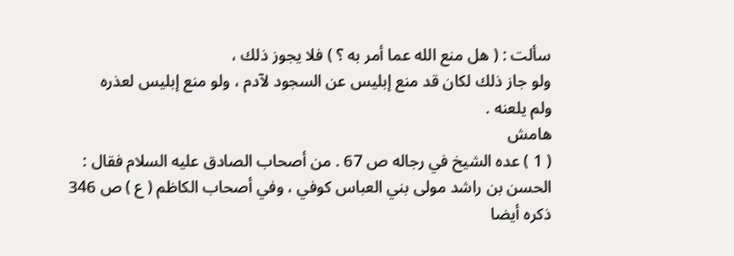سألت : ( هل منع الله عما أمر به ؟ ) فلا يجوز ذلك ،
ولو جاز ذلك لكان قد منع إبليس عن السجود لآدم ، ولو منع إبليس لعذره
ولم يلعنه .
هامش
( 1 ) عده الشيخ في رجاله ص 67 . من أصحاب الصادق عليه السلام فقال :
الحسن بن راشد مولى بني العباس كوفي ، وفي أصحاب الكاظم ( ع ) ص 346 ذكره أيضا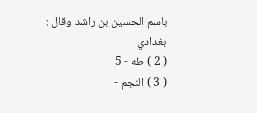باسم الحسين بن راشد وقال : بغدادي
( 2 ) طه - 5
( 3 ) النجم -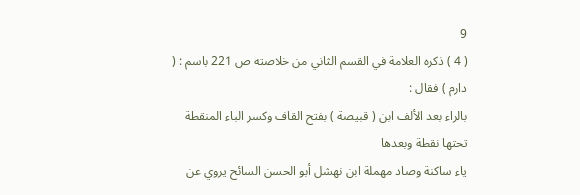9
( 4 ) ذكره العلامة في القسم الثاني من خلاصته ص 221 باسم : ( دارم ) فقال :
بالراء بعد الألف ابن ( قبيصة ) بفتح القاف وكسر الباء المنقطة تحتها نقطة وبعدها
ياء ساكنة وصاد مهملة ابن نهشل أبو الحسن السائح يروي عن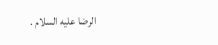الرضا عليه السلام .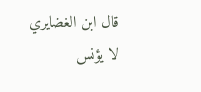قال ابن الغضايري لا يؤنس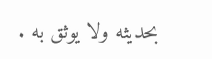بحديثه ولا يوثق به .